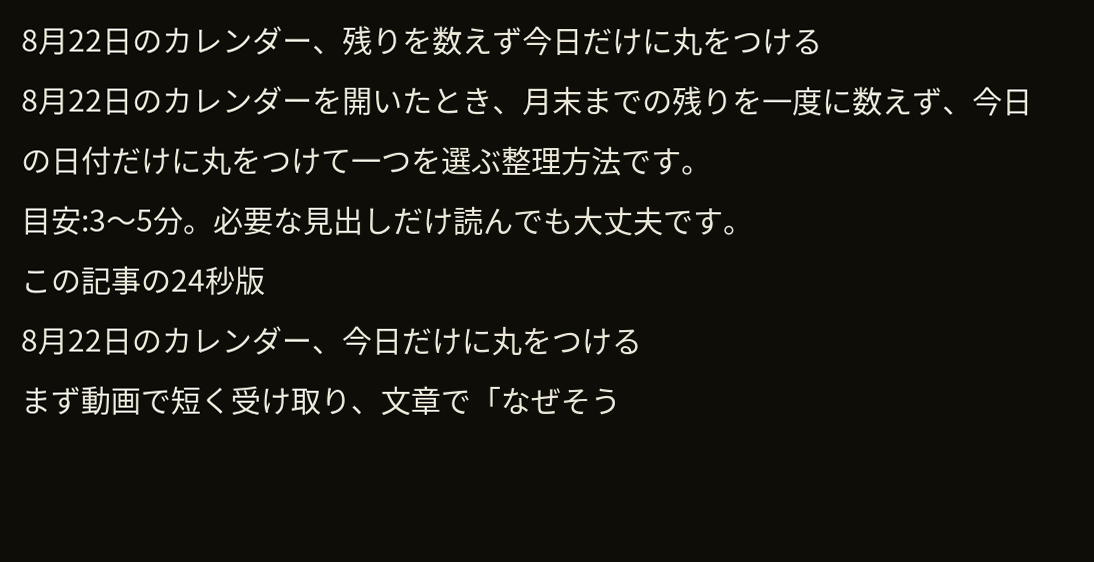8月22日のカレンダー、残りを数えず今日だけに丸をつける
8月22日のカレンダーを開いたとき、月末までの残りを一度に数えず、今日の日付だけに丸をつけて一つを選ぶ整理方法です。
目安:3〜5分。必要な見出しだけ読んでも大丈夫です。
この記事の24秒版
8月22日のカレンダー、今日だけに丸をつける
まず動画で短く受け取り、文章で「なぜそう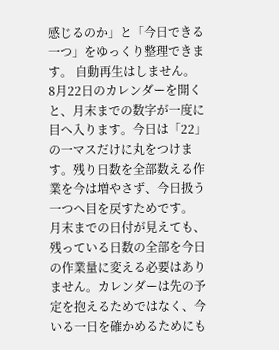感じるのか」と「今日できる一つ」をゆっくり整理できます。 自動再生はしません。
8月22日のカレンダーを開くと、月末までの数字が一度に目へ入ります。今日は「22」の一マスだけに丸をつけます。残り日数を全部数える作業を今は増やさず、今日扱う一つへ目を戻すためです。
月末までの日付が見えても、残っている日数の全部を今日の作業量に変える必要はありません。カレンダーは先の予定を抱えるためではなく、今いる一日を確かめるためにも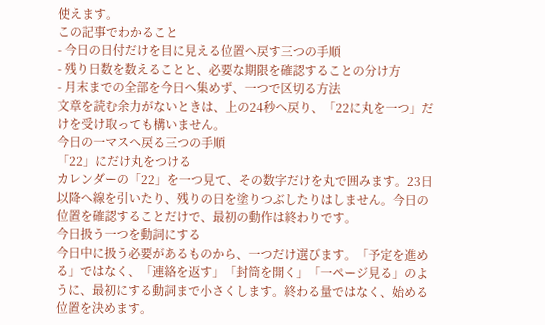使えます。
この記事でわかること
- 今日の日付だけを目に見える位置へ戻す三つの手順
- 残り日数を数えることと、必要な期限を確認することの分け方
- 月末までの全部を今日へ集めず、一つで区切る方法
文章を読む余力がないときは、上の24秒へ戻り、「22に丸を一つ」だけを受け取っても構いません。
今日の一マスへ戻る三つの手順
「22」にだけ丸をつける
カレンダーの「22」を一つ見て、その数字だけを丸で囲みます。23日以降へ線を引いたり、残りの日を塗りつぶしたりはしません。今日の位置を確認することだけで、最初の動作は終わりです。
今日扱う一つを動詞にする
今日中に扱う必要があるものから、一つだけ選びます。「予定を進める」ではなく、「連絡を返す」「封筒を開く」「一ページ見る」のように、最初にする動詞まで小さくします。終わる量ではなく、始める位置を決めます。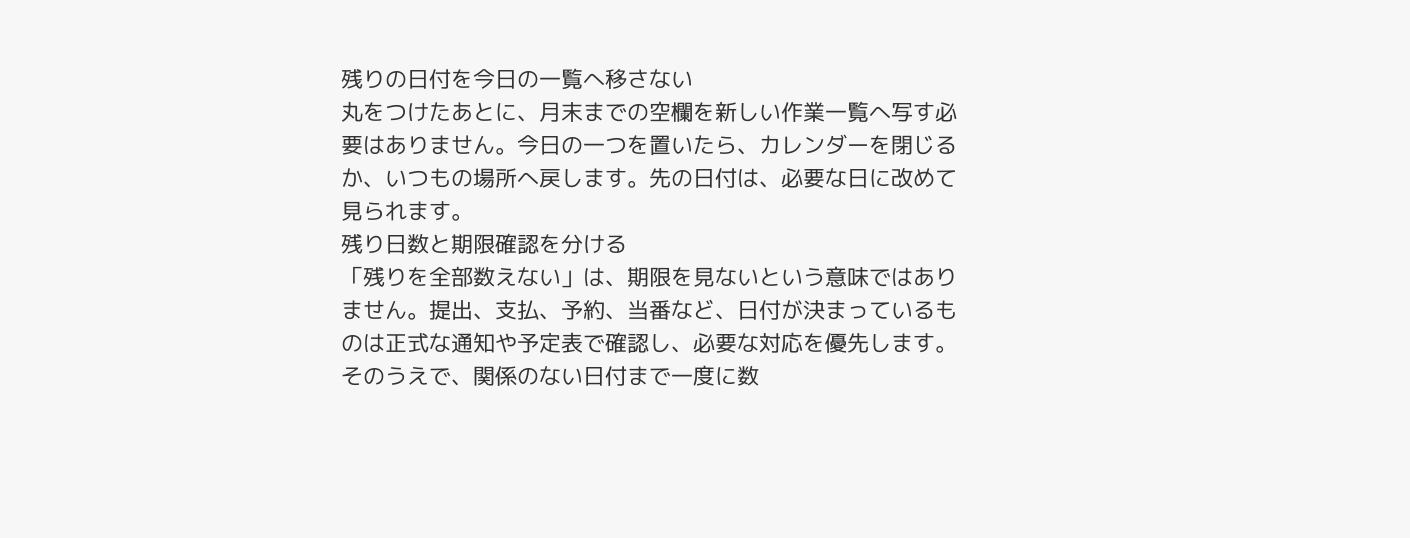残りの日付を今日の一覧へ移さない
丸をつけたあとに、月末までの空欄を新しい作業一覧へ写す必要はありません。今日の一つを置いたら、カレンダーを閉じるか、いつもの場所へ戻します。先の日付は、必要な日に改めて見られます。
残り日数と期限確認を分ける
「残りを全部数えない」は、期限を見ないという意味ではありません。提出、支払、予約、当番など、日付が決まっているものは正式な通知や予定表で確認し、必要な対応を優先します。そのうえで、関係のない日付まで一度に数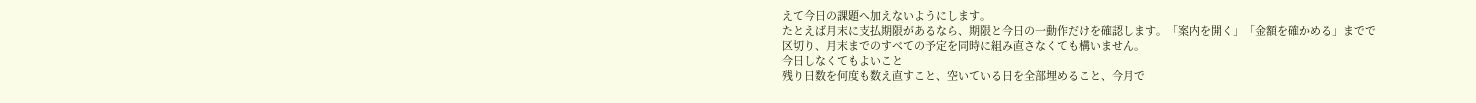えて今日の課題へ加えないようにします。
たとえば月末に支払期限があるなら、期限と今日の一動作だけを確認します。「案内を開く」「金額を確かめる」までで区切り、月末までのすべての予定を同時に組み直さなくても構いません。
今日しなくてもよいこと
残り日数を何度も数え直すこと、空いている日を全部埋めること、今月で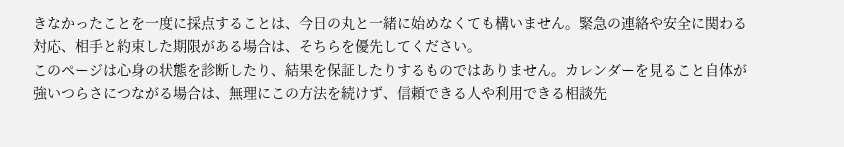きなかったことを一度に採点することは、今日の丸と一緒に始めなくても構いません。緊急の連絡や安全に関わる対応、相手と約束した期限がある場合は、そちらを優先してください。
このページは心身の状態を診断したり、結果を保証したりするものではありません。カレンダーを見ること自体が強いつらさにつながる場合は、無理にこの方法を続けず、信頼できる人や利用できる相談先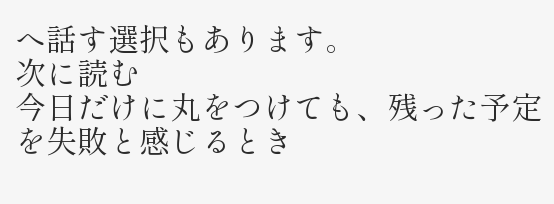へ話す選択もあります。
次に読む
今日だけに丸をつけても、残った予定を失敗と感じるとき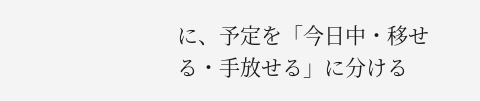に、予定を「今日中・移せる・手放せる」に分ける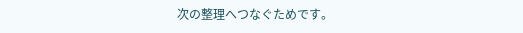次の整理へつなぐためです。